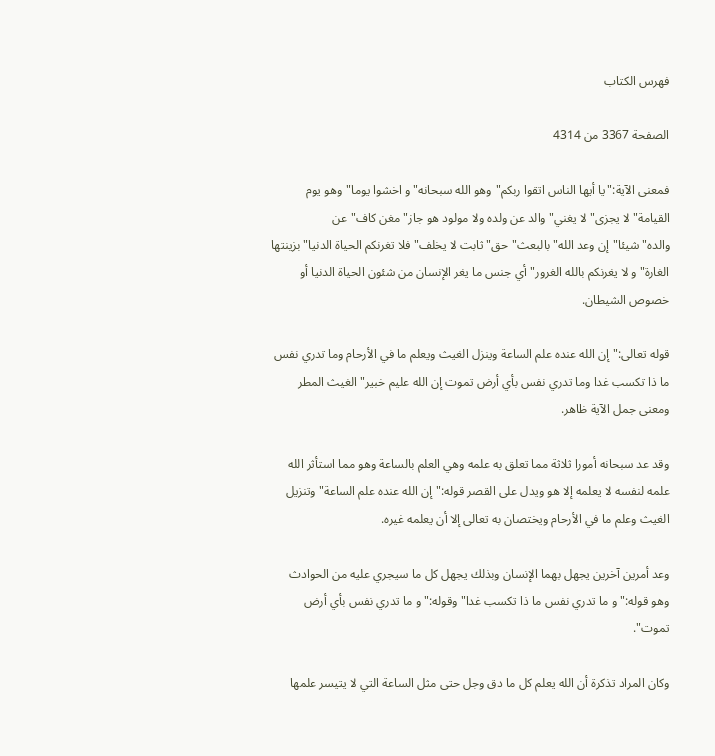فهرس الكتاب

الصفحة 3367 من 4314

فمعنى الآية:"يا أيها الناس اتقوا ربكم"وهو الله سبحانه"و اخشوا يوما"وهو يوم القيامة"لا يجزى"لا يغني"والد عن ولده ولا مولود هو جاز"مغن كاف"عن والده"شيئا"إن وعد الله"بالبعث"حق"ثابت لا يخلف"فلا تغرنكم الحياة الدنيا"بزينتها الغارة"و لا يغرنكم بالله الغرور"أي جنس ما يغر الإنسان من شئون الحياة الدنيا أو خصوص الشيطان.

قوله تعالى:"إن الله عنده علم الساعة وينزل الغيث ويعلم ما في الأرحام وما تدري نفس ما ذا تكسب غدا وما تدري نفس بأي أرض تموت إن الله عليم خبير"الغيث المطر ومعنى جمل الآية ظاهر.

وقد عد سبحانه أمورا ثلاثة مما تعلق به علمه وهي العلم بالساعة وهو مما استأثر الله علمه لنفسه لا يعلمه إلا هو ويدل على القصر قوله:"إن الله عنده علم الساعة"وتنزيل الغيث وعلم ما في الأرحام ويختصان به تعالى إلا أن يعلمه غيره.

وعد أمرين آخرين يجهل بهما الإنسان وبذلك يجهل كل ما سيجري عليه من الحوادث وهو قوله:"و ما تدري نفس ما ذا تكسب غدا"وقوله:"و ما تدري نفس بأي أرض تموت".

وكان المراد تذكرة أن الله يعلم كل ما دق وجل حتى مثل الساعة التي لا يتيسر علمها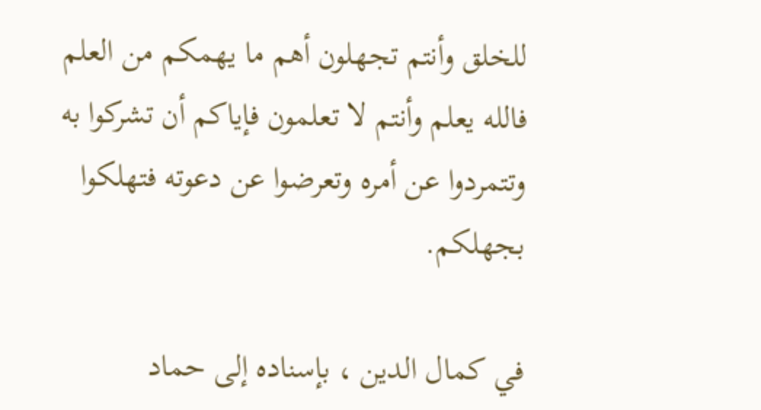للخلق وأنتم تجهلون أهم ما يهمكم من العلم فالله يعلم وأنتم لا تعلمون فإياكم أن تشركوا به وتتمردوا عن أمره وتعرضوا عن دعوته فتهلكوا بجهلكم.

في كمال الدين ، بإسناده إلى حماد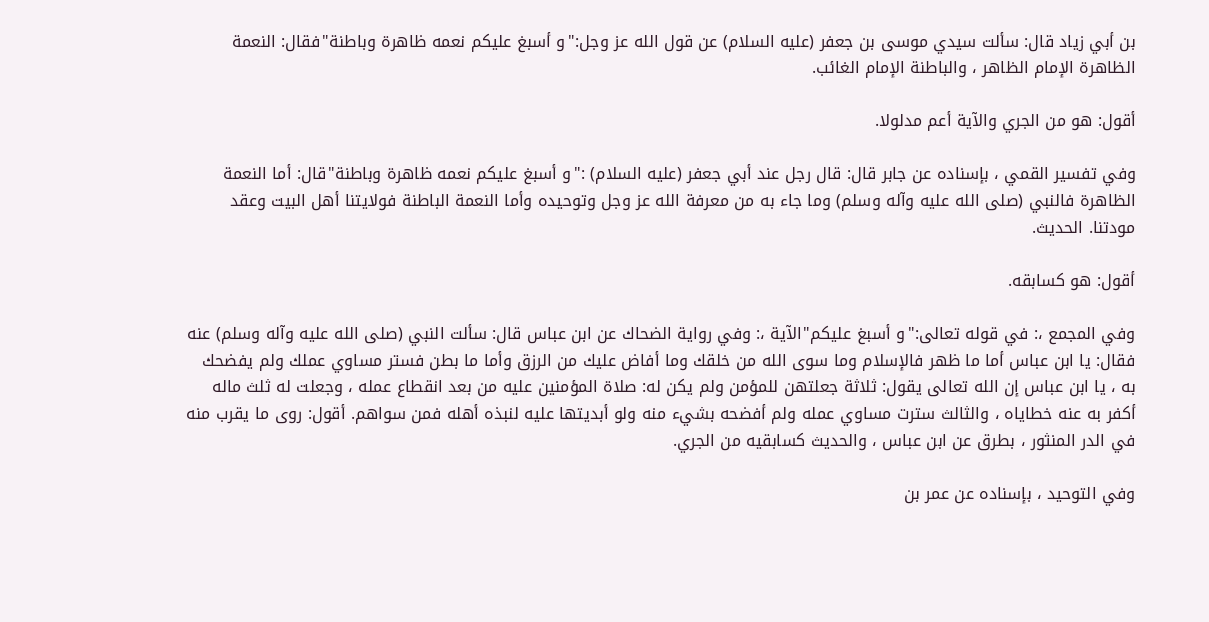بن أبي زياد قال: سألت سيدي موسى بن جعفر (عليه السلام) عن قول الله عز وجل:"و أسبغ عليكم نعمه ظاهرة وباطنة"فقال: النعمة الظاهرة الإمام الظاهر ، والباطنة الإمام الغائب.

أقول: هو من الجري والآية أعم مدلولا.

وفي تفسير القمي ، بإسناده عن جابر قال: قال رجل عند أبي جعفر (عليه السلام) :"و أسبغ عليكم نعمه ظاهرة وباطنة"قال: أما النعمة الظاهرة فالنبي (صلى الله عليه وآله وسلم) وما جاء به من معرفة الله عز وجل وتوحيده وأما النعمة الباطنة فولايتنا أهل البيت وعقد مودتنا. الحديث.

أقول: هو كسابقه.

وفي المجمع ،: في قوله تعالى:"و أسبغ عليكم"الآية ،: وفي رواية الضحاك عن ابن عباس قال: سألت النبي (صلى الله عليه وآله وسلم) عنه فقال: يا ابن عباس أما ما ظهر فالإسلام وما سوى الله من خلقك وما أفاض عليك من الرزق وأما ما بطن فستر مساوي عملك ولم يفضحك به ، يا ابن عباس إن الله تعالى يقول: ثلاثة جعلتهن للمؤمن ولم يكن له: صلاة المؤمنين عليه من بعد انقطاع عمله ، وجعلت له ثلث ماله أكفر به عنه خطاياه ، والثالث سترت مساوي عمله ولم أفضحه بشيء منه ولو أبديتها عليه لنبذه أهله فمن سواهم. أقول: روى ما يقرب منه في الدر المنثور ، بطرق عن ابن عباس ، والحديث كسابقيه من الجري.

وفي التوحيد ، بإسناده عن عمر بن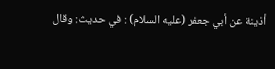أذينة عن أبي جعفر (عليه السلام) : في حديث: وقال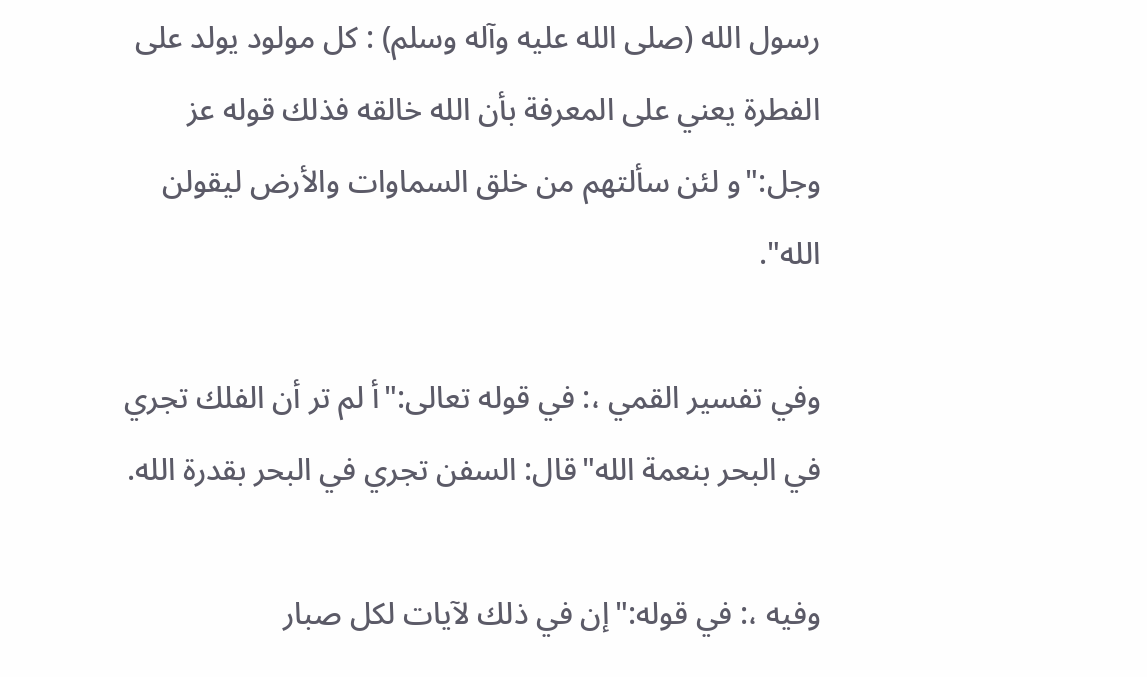رسول الله (صلى الله عليه وآله وسلم) : كل مولود يولد على الفطرة يعني على المعرفة بأن الله خالقه فذلك قوله عز وجل:"و لئن سألتهم من خلق السماوات والأرض ليقولن الله".

وفي تفسير القمي ،: في قوله تعالى:"أ لم تر أن الفلك تجري في البحر بنعمة الله"قال: السفن تجري في البحر بقدرة الله.

وفيه ،: في قوله:"إن في ذلك لآيات لكل صبار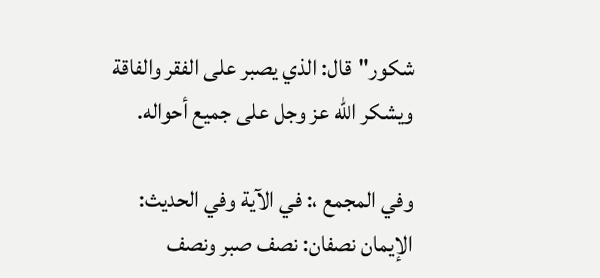شكور"قال: الذي يصبر على الفقر والفاقة ويشكر الله عز وجل على جميع أحواله.

وفي المجمع ،: في الآية وفي الحديث: الإيمان نصفان: نصف صبر ونصف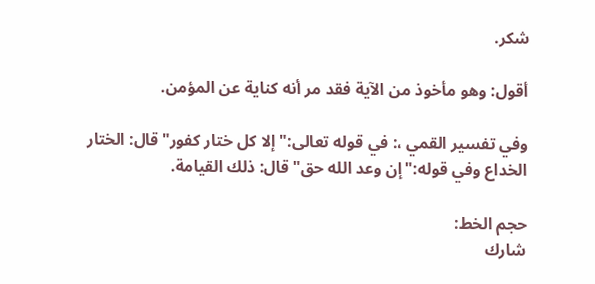شكر.

أقول: وهو مأخوذ من الآية فقد مر أنه كناية عن المؤمن.

وفي تفسير القمي ،: في قوله تعالى:"إلا كل ختار كفور"قال: الختار الخداع وفي قوله:"إن وعد الله حق"قال: ذلك القيامة.

حجم الخط:
شارك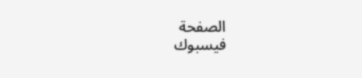الصفحة
فيسبوك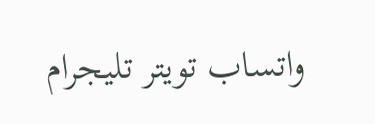واتساب تويتر تليجرام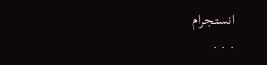انستجرام
. . .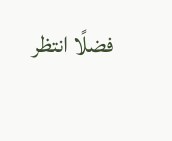فضلًا انتظر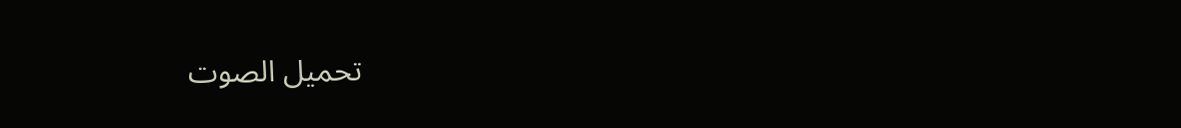تحميل الصوت